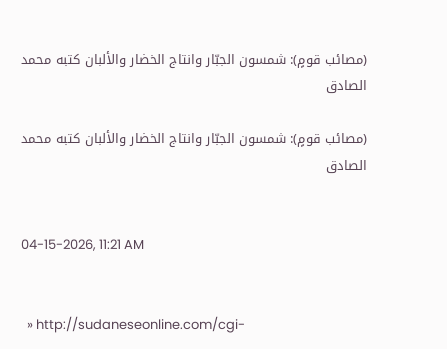(مصائب قومٍ): شمسون الجبّار وانتاج الخضار والألبان كتبه محمد الصادق

(مصائب قومٍ): شمسون الجبّار وانتاج الخضار والألبان كتبه محمد الصادق


04-15-2026, 11:21 AM


  » http://sudaneseonline.com/cgi-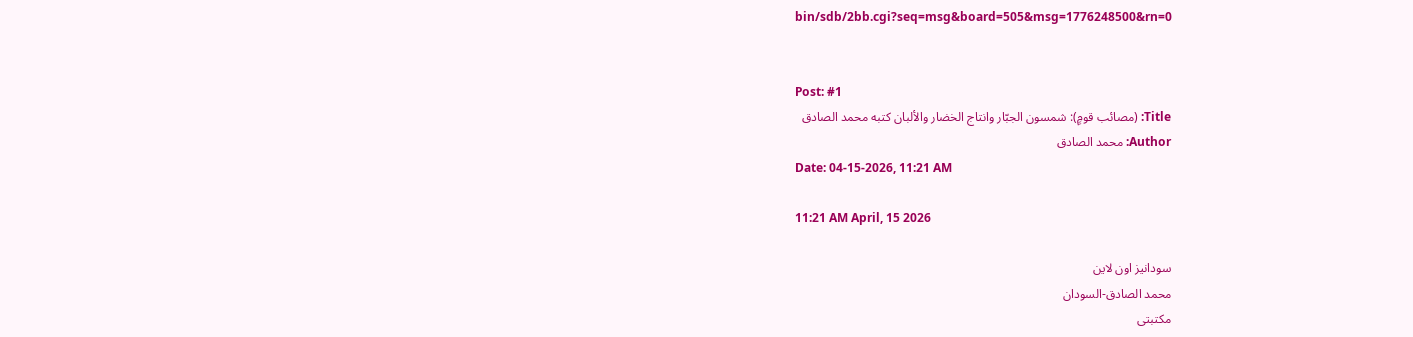bin/sdb/2bb.cgi?seq=msg&board=505&msg=1776248500&rn=0


Post: #1
Title: (مصائب قومٍ): شمسون الجبّار وانتاج الخضار والألبان كتبه محمد الصادق
Author: محمد الصادق
Date: 04-15-2026, 11:21 AM

11:21 AM April, 15 2026

سودانيز اون لاين
محمد الصادق-السودان
مكتبتى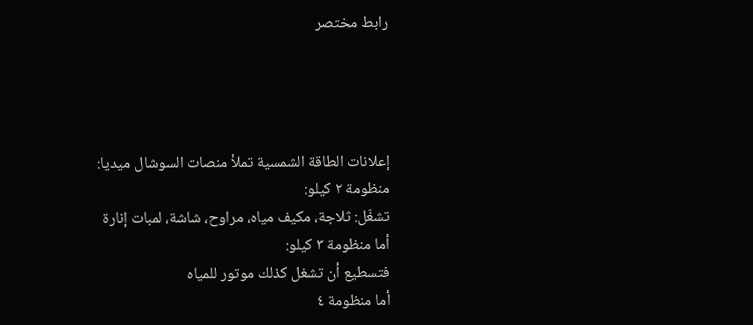رابط مختصر




إعلانات الطاقة الشمسية تملأ منصات السوشال ميديا:
منظومة ٢ كيلو:
تشغّل: ثلاجة، مكيف مياه، مراوح، شاشة، لمبات إنارة
أما منظومة ٣ كيلو:
فتسطيع أن تشغل كذلك موتور للمياه
أما منظومة ٤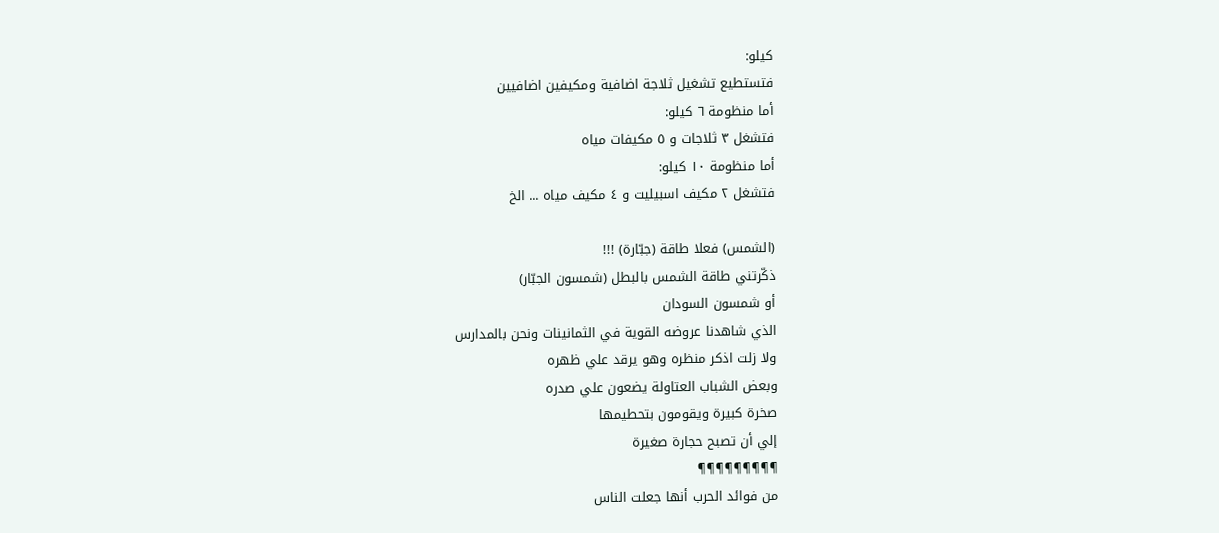كيلو:
فتستطيع تشغيل ثلاجة اضافية ومكيفين اضافيين
أما منظومة ٦ كيلو:
فتشغل ٣ ثلاجات و ٥ مكيفات مياه
أما منظومة ١٠ كيلو:
فتشغل ٢ مكيف اسبيليت و ٤ مكيف مياه ... الخ

(الشمس) فعلا طاقة (جبّارة) !!!
ذكّرتني طاقة الشمس بالبطل (شمسون الجبّار)
أو شمسون السودان
الذي شاهدنا عروضه القوية في الثمانينات ونحن بالمدارس
ولا زلت اذكر منظره وهو يرقد علي ظهره
وبعض الشباب العتاولة يضعون علي صدره
صخرة كبيرة ويقومون بتحطيمها
إلي أن تصبح حجارة صغيرة
¶¶¶¶¶¶¶¶¶
من فوائد الحرب أنها جعلت الناس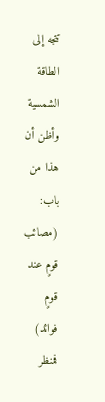تتجه إلى الطاقة الشمسية
وأظن أن هذا من باب:
(مصائب قومٍ عند قومٍ فوائد)
فمنظر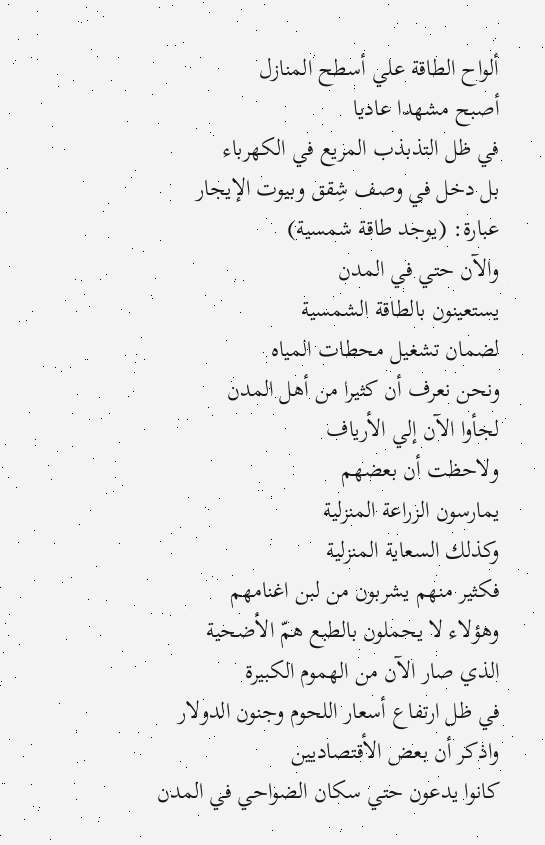ألواح الطاقة علي أسطح المنازل
أصبح مشهدا عاديا
في ظل التذبذب المريع في الكهرباء
بل دخل في وصف شِقق وبيوت الإيجار
عبارة: (يوجد طاقة شمسية)
والآن حتي في المدن
يستعينون بالطاقة الشمسية
لضمان تشغيل محطات المياه
ونحن نعرف أن كثيرا من أهل المدن
لجأوا الآن إلي الأرياف
ولاحظت أن بعضهم
يمارسون الزراعة المنزلية
وكذلك السعاية المنزلية
فكثير منهم يشربون من لبن اغنامهم
وهؤلاء لا يحملون بالطبع همّ الأضحية
الذي صار الآن من الهموم الكبيرة
في ظل ارتفاع أسعار اللحوم وجنون الدولار
واذكر أن بعض الأقتصاديين
كانوا يدعون حتي سكان الضواحي في المدن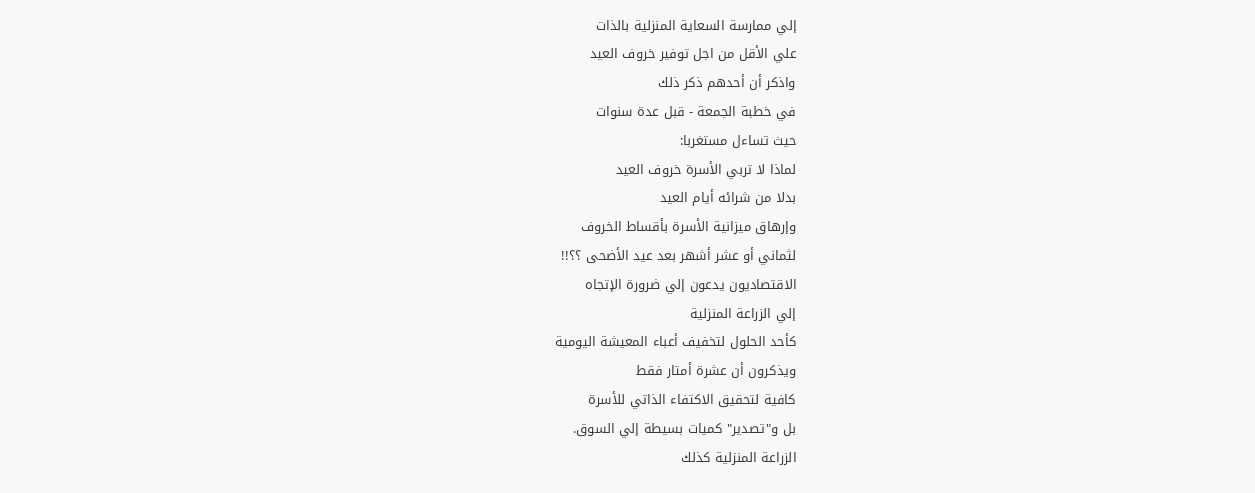إلي ممارسة السعاية المنزلية بالذات
علي الأقل من اجل توفير خروف العيد
واذكر أن أحدهم ذكر ذلك
في خطبة الجمعة - قبل عدة سنوات
حيث تساءل مستغربا:
لماذا لا تربي الأسرة خروف العيد
بدلا من شرائه أيام العيد
وإرهاق ميزانية الأسرة بأقساط الخروف
لثماني أو عشر أشهر بعد عيد الأضحى ؟؟!!
الاقتصاديون يدعون إلي ضرورة الإتجاه
إلي الزراعة المنزلية
كأحد الحلول لتخفيف أعباء المعيشة اليومية
ويذكرون أن عشرة أمتار فقط
كافية لتحقيق الاكتفاء الذاتي للأسرة
بل و"تصدير" كميات بسيطة إلي السوق.
الزراعة المنزلية كذلك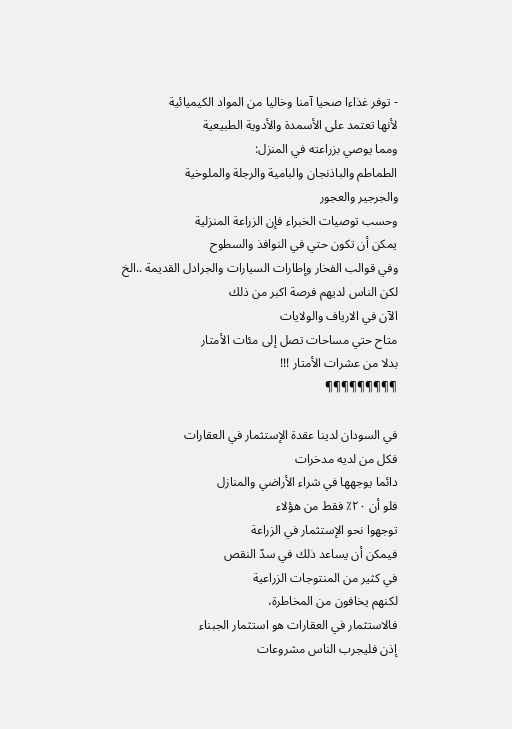- توفر غذاءا صحيا آمنا وخاليا من المواد الكيميائية
لأنها تعتمد على الأسمدة والأدوية الطبيعية
ومما يوصي بزراعته في المنزل:
الطماطم والباذنجان والبامية والرجلة والملوخية
والجرجير والعجور
وحسب توصيات الخبراء فإن الزراعة المنزلية
يمكن أن تكون حتي في النوافذ والسطوح
وفي قوالب الفخار وإطارات السيارات والجرادل القديمة ..الخ
لكن الناس لديهم فرصة اكبر من ذلك
الآن في الارياف والولايات
متاح حتي مساحات تصل إلى مئات الأمتار
بدلا من عشرات الأمتار !!!
¶¶¶¶¶¶¶¶¶

في السودان لدينا عقدة الإستثمار في العقارات
فكل من لديه مدخرات
دائما يوجهها في شراء الأراضي والمنازل
فلو أن ٢٠٪ فقط من هؤلاء
توجهوا نحو الإستثمار في الزراعة
فيمكن أن يساعد ذلك في سدّ النقص
في كثير من المنتوجات الزراعية
لكنهم يخافون من المخاطرة،
فالاستثمار في العقارات هو استثمار الجبناء
إذن فليجرب الناس مشروعات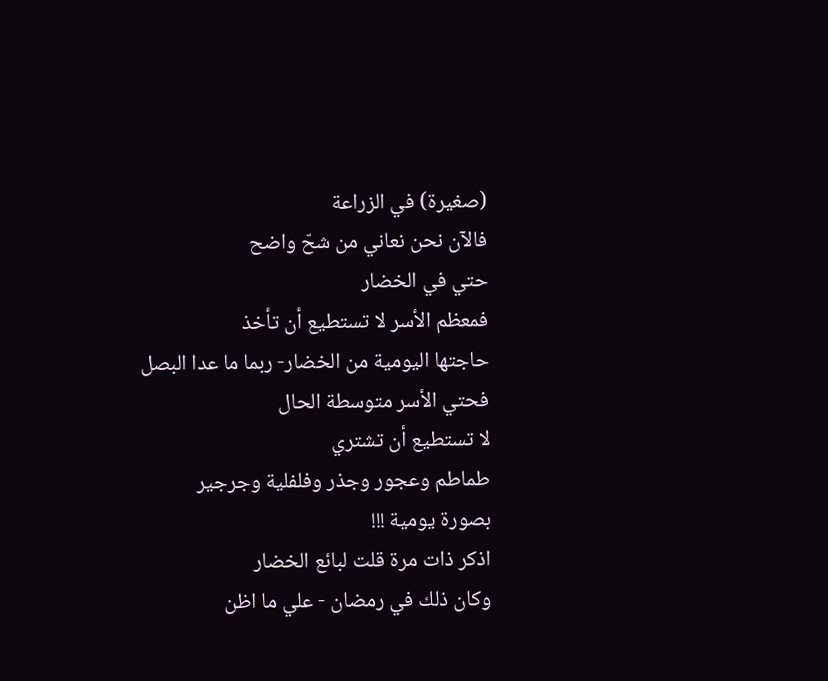(صغيرة) في الزراعة
فالآن نحن نعاني من شحّ واضح
حتي في الخضار
فمعظم الأسر لا تستطيع أن تأخذ
حاجتها اليومية من الخضار- ربما ما عدا البصل
فحتي الأسر متوسطة الحال
لا تستطيع أن تشتري
طماطم وعجور وجذر وفلفلية وجرجير
بصورة يومية !!!
اذكر ذات مرة قلت لبائع الخضار
وكان ذلك في رمضان - علي ما اظن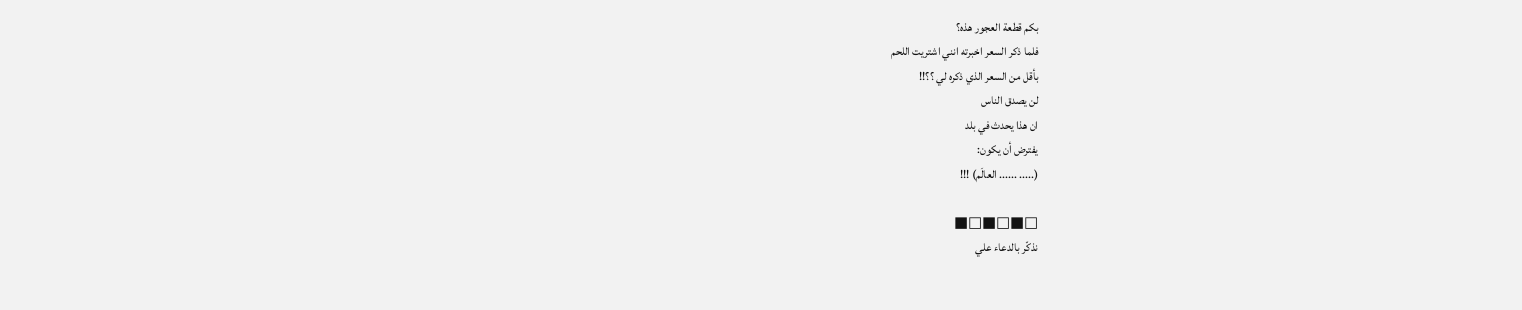بكم قطعة العجور هذه؟
فلما ذكر السعر اخبرته انني اشتريت اللحم
بأقل من السعر الذي ذكره لي ؟؟!!
لن يصدق الناس
ان هذا يحدث في بلد
يفترض أن يكون:
(..... ...... العالَم) !!!

□■□■□■
نذكّر بالدعاء علي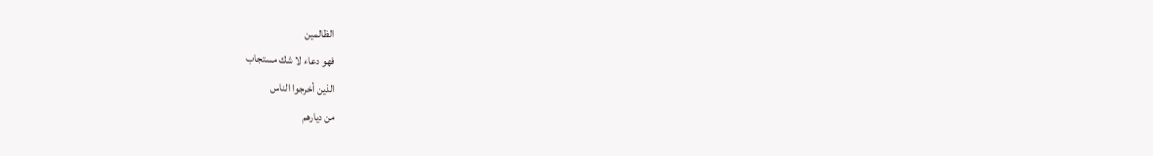الظالمين
فهو دعاء لا شك مستجاب
الذين أخرجوا الناس
من ديارهم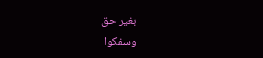بغير حق
وسفكوا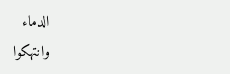الدماء
وانتهكوا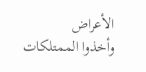الأعراض
وأخذوا الممتلكات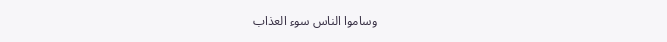وساموا الناس سوء العذاب